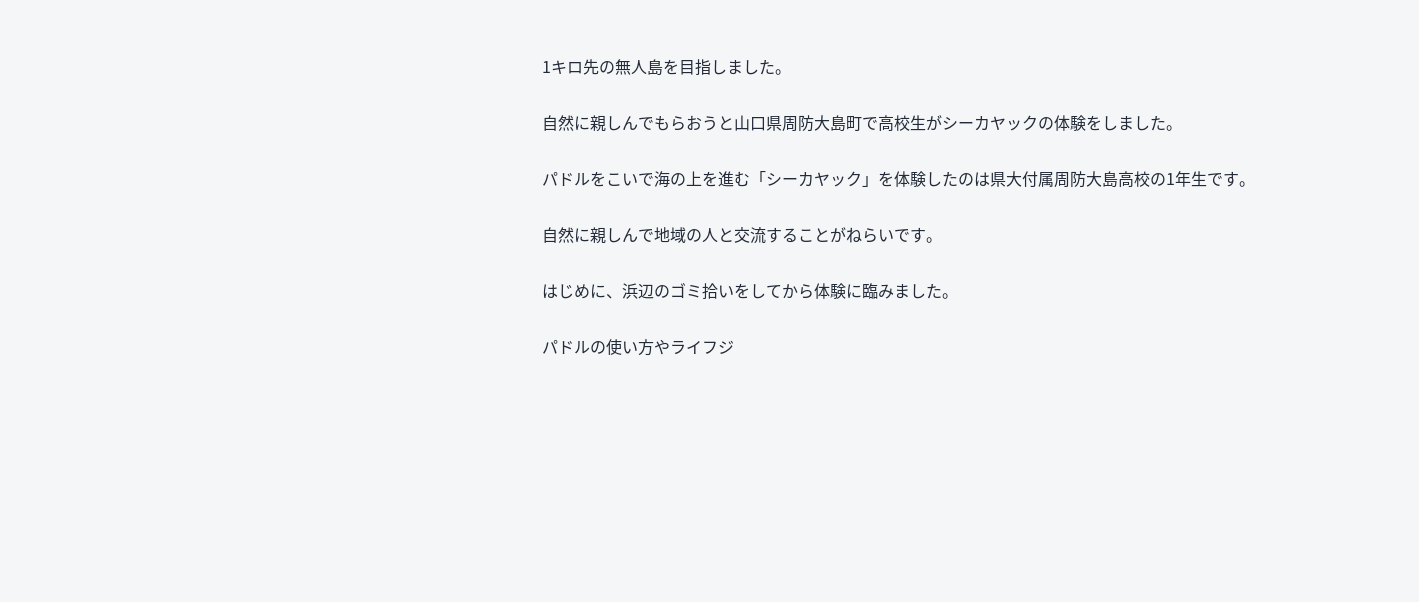1キロ先の無人島を目指しました。

自然に親しんでもらおうと山口県周防大島町で高校生がシーカヤックの体験をしました。

パドルをこいで海の上を進む「シーカヤック」を体験したのは県大付属周防大島高校の1年生です。

自然に親しんで地域の人と交流することがねらいです。

はじめに、浜辺のゴミ拾いをしてから体験に臨みました。

パドルの使い方やライフジ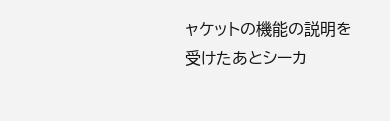ャケットの機能の説明を受けたあとシーカ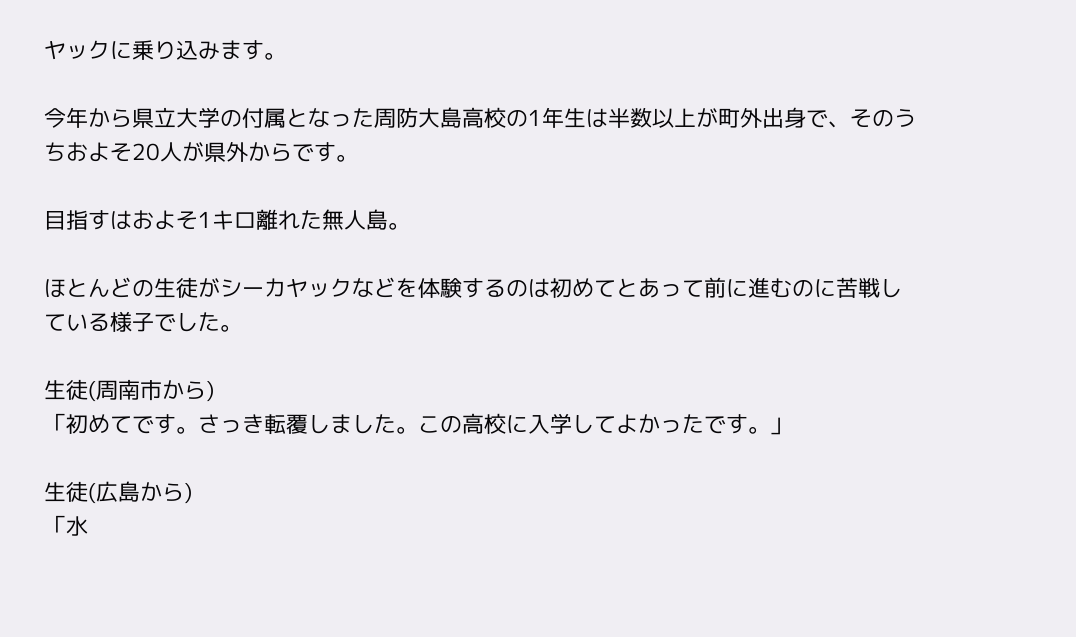ヤックに乗り込みます。

今年から県立大学の付属となった周防大島高校の1年生は半数以上が町外出身で、そのうちおよそ20人が県外からです。

目指すはおよそ1キロ離れた無人島。

ほとんどの生徒がシーカヤックなどを体験するのは初めてとあって前に進むのに苦戦している様子でした。

生徒(周南市から)
「初めてです。さっき転覆しました。この高校に入学してよかったです。」

生徒(広島から)
「水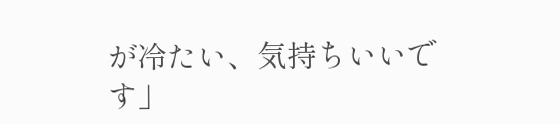が冷たい、気持ちいいです」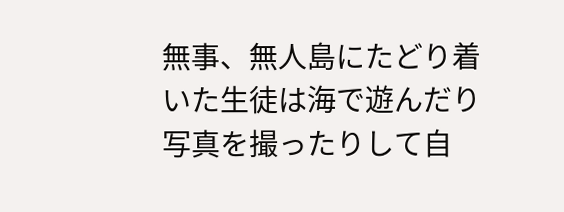無事、無人島にたどり着いた生徒は海で遊んだり写真を撮ったりして自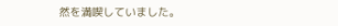然を満喫していました。